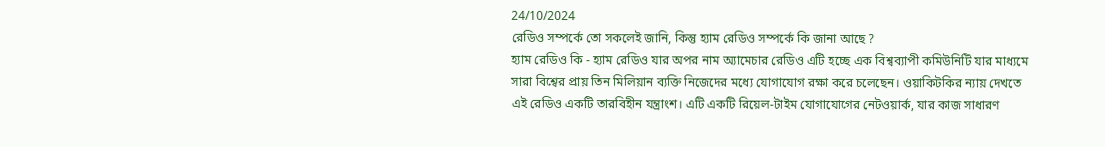24/10/2024
রেডিও সম্পর্কে তো সকলেই জানি, কিন্তু হ্যাম রেডিও সম্পর্কে কি জানা আছে ?
হ্যাম রেডিও কি - হ্যাম রেডিও যার অপর নাম অ্যামেচার রেডিও এটি হচ্ছে এক বিশ্বব্যাপী কমিউনিটি যার মাধ্যমে সারা বিশ্বের প্রায় তিন মিলিয়ান ব্যক্তি নিজেদের মধ্যে যোগাযোগ রক্ষা করে চলেছেন। ওয়াকিটকির ন্যায় দেখতে এই রেডিও একটি তারবিহীন যন্ত্রাংশ। এটি একটি রিয়েল-টাইম যোগাযোগের নেটওয়ার্ক, যার কাজ সাধারণ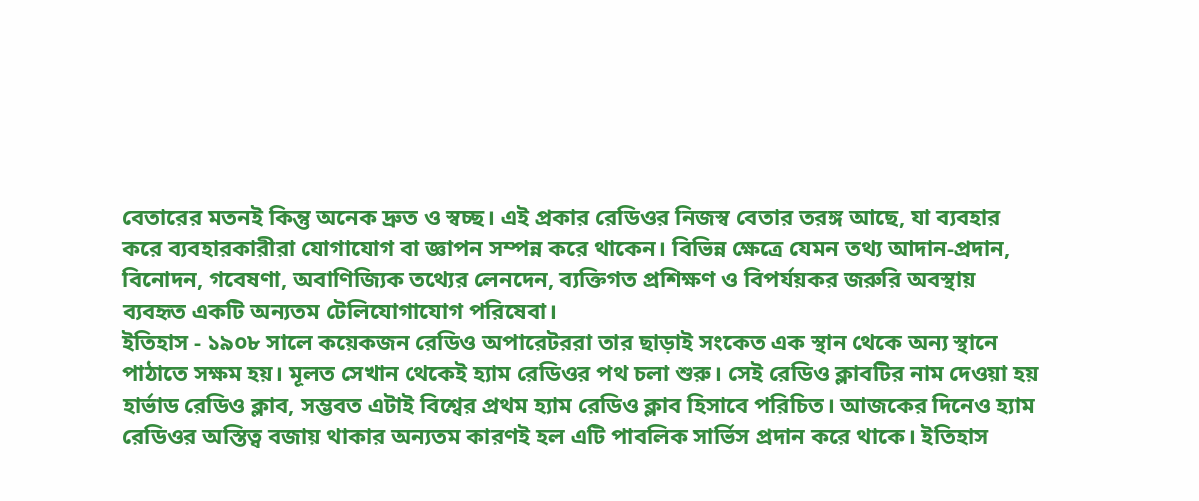বেতারের মতনই কিন্তু অনেক দ্রুত ও স্বচ্ছ। এই প্রকার রেডিওর নিজস্ব বেতার তরঙ্গ আছে, যা ব্যবহার করে ব্যবহারকারীরা যোগাযোগ বা জ্ঞাপন সম্পন্ন করে থাকেন। বিভিন্ন ক্ষেত্রে যেমন তথ্য আদান-প্রদান, বিনোদন, গবেষণা, অবাণিজ্যিক তথ্যের লেনদেন, ব্যক্তিগত প্রশিক্ষণ ও বিপর্যয়কর জরুরি অবস্থায় ব্যবহৃত একটি অন্যতম টেলিযোগাযোগ পরিষেবা।
ইতিহাস - ১৯০৮ সালে কয়েকজন রেডিও অপারেটররা তার ছাড়াই সংকেত এক স্থান থেকে অন্য স্থানে পাঠাতে সক্ষম হয়। মূলত সেখান থেকেই হ্যাম রেডিওর পথ চলা শুরু। সেই রেডিও ক্লাবটির নাম দেওয়া হয় হার্ভাড রেডিও ক্লাব, সম্ভবত এটাই বিশ্বের প্রথম হ্যাম রেডিও ক্লাব হিসাবে পরিচিত। আজকের দিনেও হ্যাম রেডিওর অস্তিত্ব বজায় থাকার অন্যতম কারণই হল এটি পাবলিক সার্ভিস প্রদান করে থাকে। ইতিহাস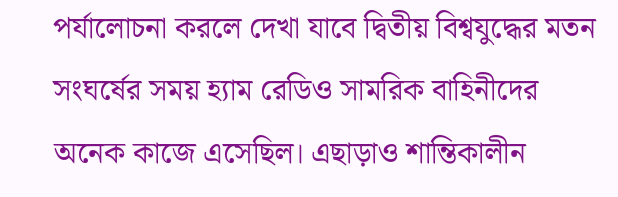পর্যালোচনা করলে দেখা যাবে দ্বিতীয় বিশ্বযুদ্ধের মতন সংঘর্ষের সময় হ্যাম রেডিও সামরিক বাহিনীদের অনেক কাজে এসেছিল। এছাড়াও শান্তিকালীন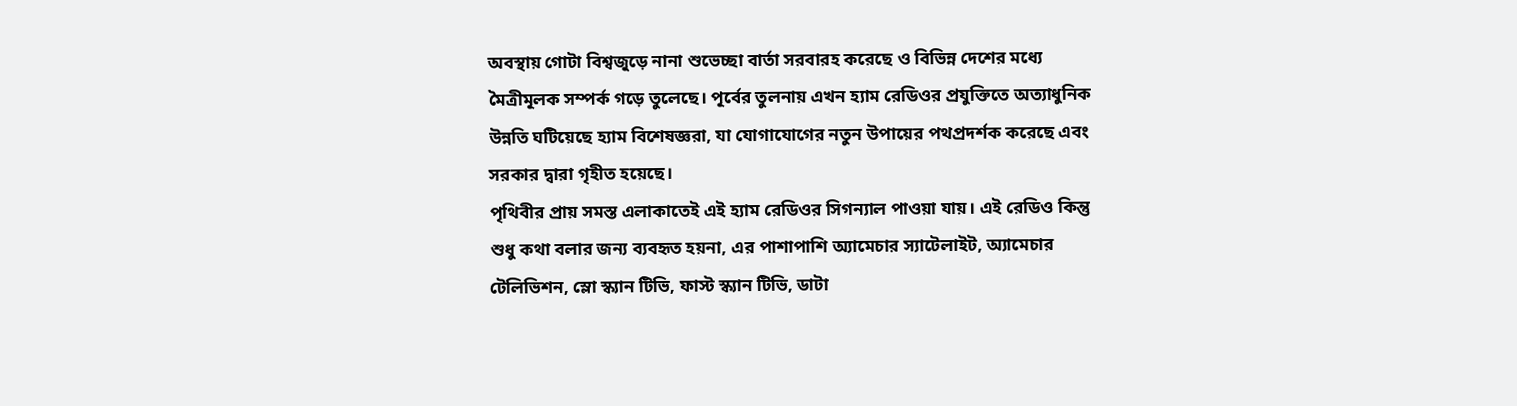অবস্থায় গোটা বিশ্বজুড়ে নানা শুভেচ্ছা বার্তা সরবারহ করেছে ও বিভিন্ন দেশের মধ্যে মৈত্রীমূলক সম্পর্ক গড়ে তুলেছে। পূর্বের তুলনায় এখন হ্যাম রেডিওর প্রযুক্তিতে অত্যাধুনিক উন্নতি ঘটিয়েছে হ্যাম বিশেষজ্ঞরা, যা যোগাযোগের নতুন উপায়ের পথপ্রদর্শক করেছে এবং সরকার দ্বারা গৃহীত হয়েছে।
পৃথিবীর প্রায় সমস্ত এলাকাতেই এই হ্যাম রেডিওর সিগন্যাল পাওয়া যায়। এই রেডিও কিন্তু শুধু কথা বলার জন্য ব্যবহৃত হয়না, এর পাশাপাশি অ্যামেচার স্যাটেলাইট, অ্যামেচার টেলিভিশন, স্লো স্ক্যান টিভি, ফাস্ট স্ক্যান টিভি, ডাটা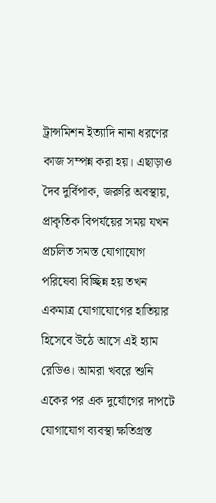ট্রান্সমিশন ইত্যাদি নানা ধরণের কাজ সম্পন্ন করা হয়। এছাড়াও দৈব দুর্বিপাক, জরুরি অবস্থায়, প্রাকৃতিক বিপর্যয়ের সময় যখন প্রচলিত সমস্ত যোগাযোগ পরিষেবা বিচ্ছিন্ন হয় তখন একমাত্র যোগাযোগের হাতিয়ার হিসেবে উঠে আসে এই হ্যাম রেডিও। আমরা খবরে শুনি একের পর এক দুর্যোগের দাপটে যোগাযোগ ব্যবস্থা ক্ষতিগ্রস্ত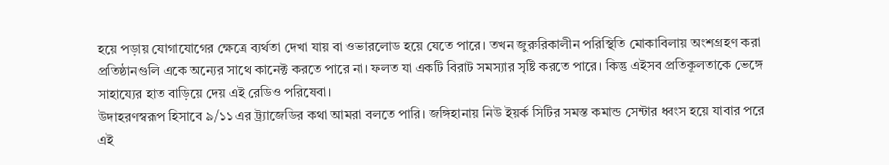হয়ে পড়ায় যোগাযোগের ক্ষেত্রে ব্যর্থতা দেখা যায় বা ওভারলোড হয়ে যেতে পারে। তখন জুরুরিকালীন পরিস্থিতি মোকাবিলায় অংশগ্রহণ করা প্রতিষ্ঠানগুলি একে অন্যের সাথে কানেক্ট করতে পারে না। ফলত যা একটি বিরাট সমস্যার সৃষ্টি করতে পারে। কিন্তু এইসব প্রতিকূলতাকে ভেঙ্গে সাহায্যের হাত বাড়িয়ে দেয় এই রেডিও পরিষেবা।
উদাহরণস্বরূপ হিসাবে ৯/১১ এর ট্র্যাজেডির কথা আমরা বলতে পারি। জঙ্গিহানায় নিউ ইয়র্ক সিটির সমস্ত কমান্ড সেন্টার ধ্বংস হয়ে যাবার পরে এই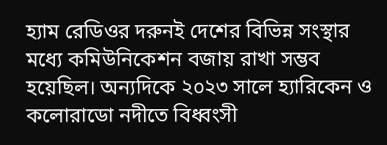হ্যাম রেডিওর দরুনই দেশের বিভিন্ন সংস্থার মধ্যে কমিউনিকেশন বজায় রাখা সম্ভব হয়েছিল। অন্যদিকে ২০২৩ সালে হ্যারিকেন ও কলোরাডো নদীতে বিধ্বংসী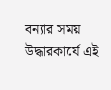বন্যার সময় উদ্ধারকার্যে এই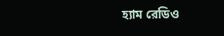হ্যাম রেডিও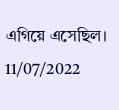এগিয়ে এসেছিল।
11/07/2022